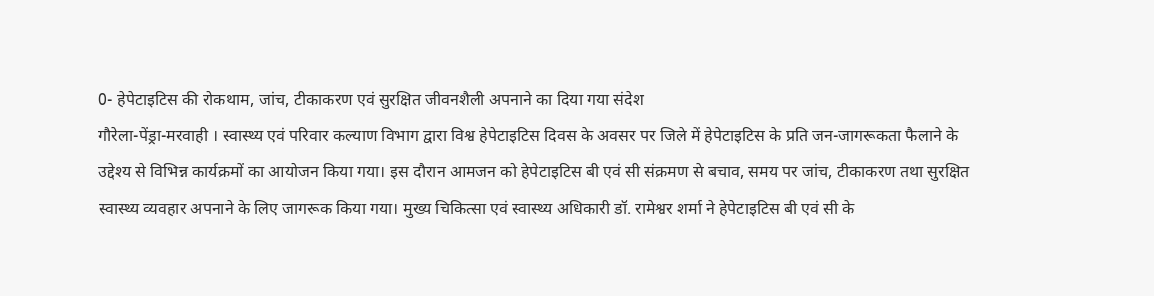0- हेपेटाइटिस की रोकथाम, जांच, टीकाकरण एवं सुरक्षित जीवनशैली अपनाने का दिया गया संदेश
गौरेला-पेंड्रा-मरवाही । स्वास्थ्य एवं परिवार कल्याण विभाग द्वारा विश्व हेपेटाइटिस दिवस के अवसर पर जिले में हेपेटाइटिस के प्रति जन-जागरूकता फैलाने के उद्देश्य से विभिन्न कार्यक्रमों का आयोजन किया गया। इस दौरान आमजन को हेपेटाइटिस बी एवं सी संक्रमण से बचाव, समय पर जांच, टीकाकरण तथा सुरक्षित स्वास्थ्य व्यवहार अपनाने के लिए जागरूक किया गया। मुख्य चिकित्सा एवं स्वास्थ्य अधिकारी डॉ. रामेश्वर शर्मा ने हेपेटाइटिस बी एवं सी के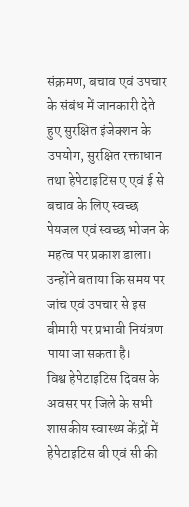संक्रमण, बचाव एवं उपचार के संबंध में जानकारी देते हुए सुरक्षित इंजेक्शन के उपयोग, सुरक्षित रक्ताधान तथा हेपेटाइटिस ए एवं ई से बचाव के लिए स्वच्छ पेयजल एवं स्वच्छ भोजन के महत्व पर प्रकाश डाला। उन्होंने बताया कि समय पर जांच एवं उपचार से इस बीमारी पर प्रभावी नियंत्रण पाया जा सकता है।
विश्व हेपेटाइटिस दिवस के अवसर पर जिले के सभी शासकीय स्वास्थ्य केंद्रों में हेपेटाइटिस बी एवं सी की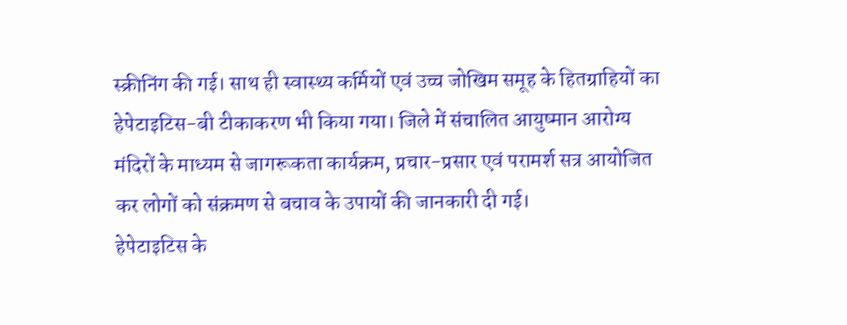स्क्रीनिंग की गई। साथ ही स्वास्थ्य कर्मियों एवं उच्च जोखिम समूह के हितग्राहियों का हेपेटाइटिस-बी टीकाकरण भी किया गया। जिले में संचालित आयुष्मान आरोग्य मंदिरों के माध्यम से जागरूकता कार्यक्रम, प्रचार-प्रसार एवं परामर्श सत्र आयोजित कर लोगों को संक्रमण से बचाव के उपायों की जानकारी दी गई।
हेपेटाइटिस के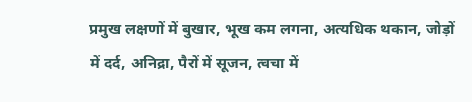प्रमुख लक्षणों में बुखार, भूख कम लगना, अत्यधिक थकान, जोड़ों में दर्द, अनिद्रा, पैरों में सूजन, त्वचा में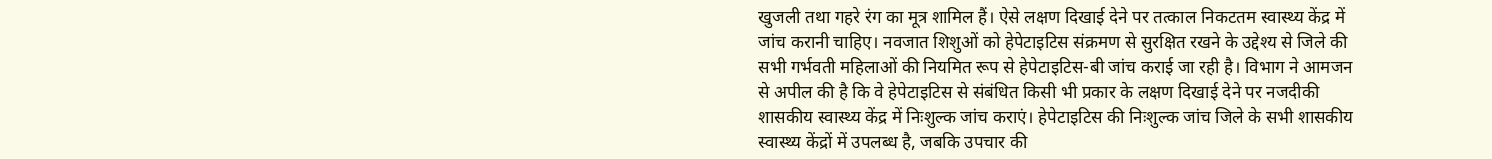खुजली तथा गहरे रंग का मूत्र शामिल हैं। ऐसे लक्षण दिखाई देने पर तत्काल निकटतम स्वास्थ्य केंद्र में जांच करानी चाहिए। नवजात शिशुओं को हेपेटाइटिस संक्रमण से सुरक्षित रखने के उद्देश्य से जिले की सभी गर्भवती महिलाओं की नियमित रूप से हेपेटाइटिस-बी जांच कराई जा रही है। विभाग ने आमजन से अपील की है कि वे हेपेटाइटिस से संबंधित किसी भी प्रकार के लक्षण दिखाई देने पर नजदीकी शासकीय स्वास्थ्य केंद्र में निःशुल्क जांच कराएं। हेपेटाइटिस की निःशुल्क जांच जिले के सभी शासकीय स्वास्थ्य केंद्रों में उपलब्ध है, जबकि उपचार की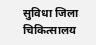सुविधा जिला चिकित्सालय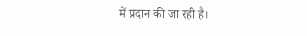में प्रदान की जा रही है।